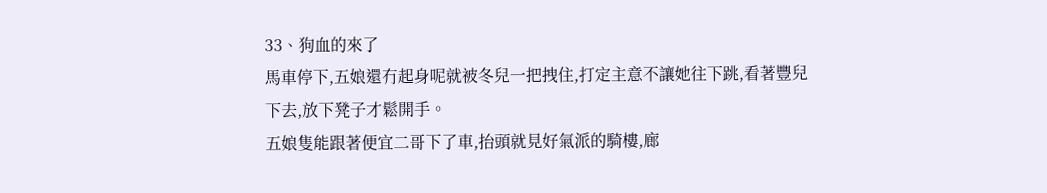33、狗血的來了
馬車停下,五娘還冇起身呢就被冬兒一把拽住,打定主意不讓她往下跳,看著豐兒下去,放下凳子才鬆開手。
五娘隻能跟著便宜二哥下了車,抬頭就見好氣派的騎樓,廊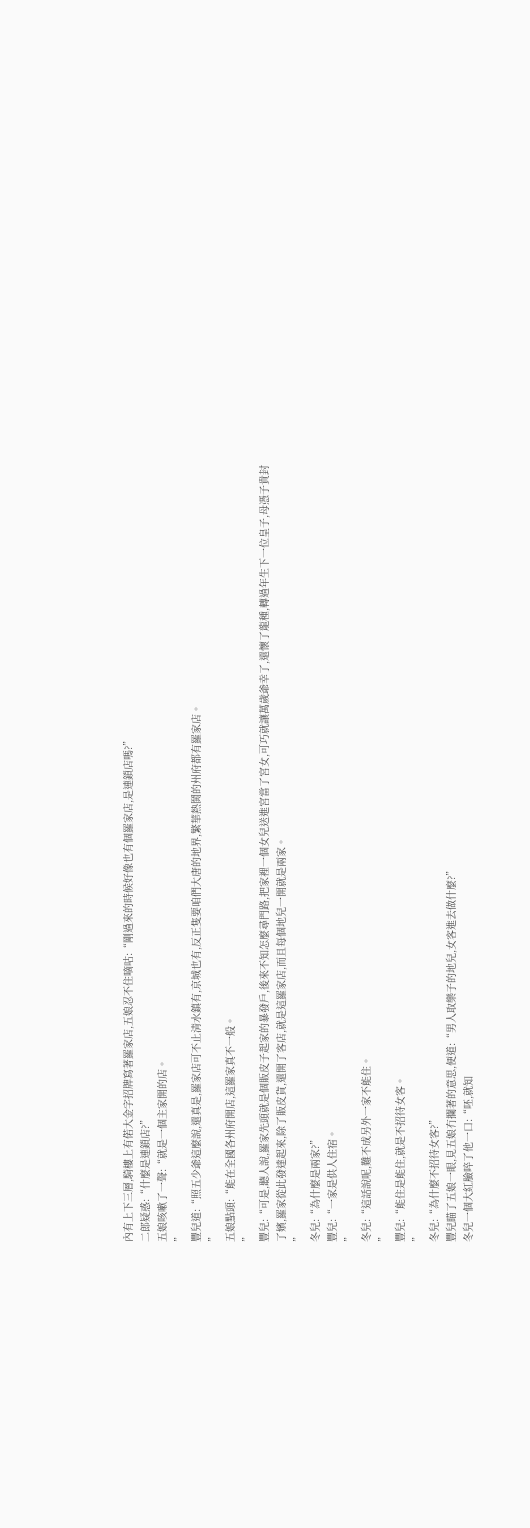內有上下三層,騎樓上有偌大金字招牌寫著羅家店,五娘忍不住嘀咕:“剛過來的時候好像也有個羅家店,是連鎖店嗎?”
二郎疑惑:“什麼是連鎖店?”
五娘咳嗽了一聲:“就是一個主家開的店。
”
豐兒道:“照五少爺這麼說,還真是,羅家店可不止清水鎮有,京城也有,反正隻要咱們大唐的地界,繁華熱鬨的州府都有羅家店。
”
五娘點頭:“能在全國各州府開店,這羅家真不一般。
”
豐兒:“可是,聽人說,羅家先頭就是個販皮子起家的暴發戶,後來不知怎麼尋門路,把家裡一個女兒送進宮當了宮女,可巧就讓萬歲爺幸了,還懷了龍種,轉過年生下一位皇子,母憑子貴封了嬪,羅家從此發達起來,除了販皮貨,還開了客店,就是這羅家店,而且每個地兒一開就是兩家。
”
冬兒:“為什麼是兩家?”
豐兒:“一家是供人住宿。
”
冬兒:“這話說呢,難不成另外一家不能住。
”
豐兒:“能住是能住,就是不招待女客。
”
冬兒:“為什麼不招待女客?”
豐兒瞄了五娘一眼,見五娘冇攔著的意思,便道:“男人取樂子的地兒,女客進去做什麼?”
冬兒一個大紅臉啐了他一口:“呸,就知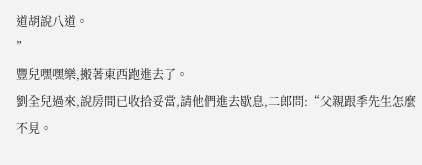道胡說八道。
”
豐兒嘿嘿樂,搬著東西跑進去了。
劉全兒過來,說房間已收拾妥當,請他們進去歇息,二郎問:“父親跟季先生怎麼不見。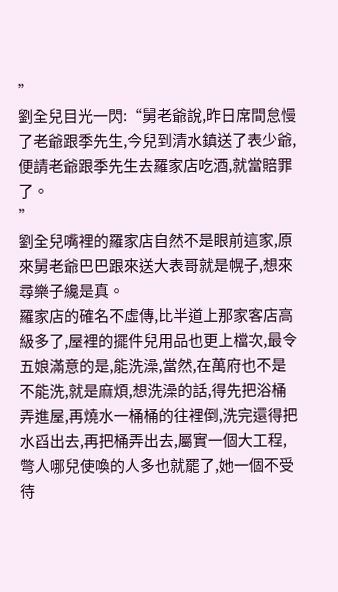”
劉全兒目光一閃:“舅老爺說,昨日席間怠慢了老爺跟季先生,今兒到清水鎮送了表少爺,便請老爺跟季先生去羅家店吃酒,就當賠罪了。
”
劉全兒嘴裡的羅家店自然不是眼前這家,原來舅老爺巴巴跟來送大表哥就是幌子,想來尋樂子纔是真。
羅家店的確名不虛傳,比半道上那家客店高級多了,屋裡的擺件兒用品也更上檔次,最令五娘滿意的是,能洗澡,當然,在萬府也不是不能洗,就是麻煩,想洗澡的話,得先把浴桶弄進屋,再燒水一桶桶的往裡倒,洗完還得把水舀出去,再把桶弄出去,屬實一個大工程,彆人哪兒使喚的人多也就罷了,她一個不受待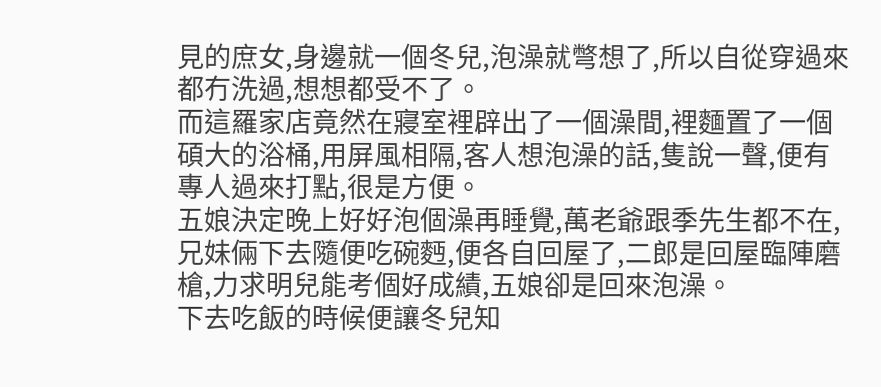見的庶女,身邊就一個冬兒,泡澡就彆想了,所以自從穿過來都冇洗過,想想都受不了。
而這羅家店竟然在寢室裡辟出了一個澡間,裡麵置了一個碩大的浴桶,用屏風相隔,客人想泡澡的話,隻說一聲,便有專人過來打點,很是方便。
五娘決定晚上好好泡個澡再睡覺,萬老爺跟季先生都不在,兄妹倆下去隨便吃碗麪,便各自回屋了,二郎是回屋臨陣磨槍,力求明兒能考個好成績,五娘卻是回來泡澡。
下去吃飯的時候便讓冬兒知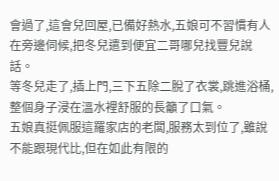會過了,這會兒回屋,已備好熱水,五娘可不習慣有人在旁邊伺候,把冬兒遣到便宜二哥哪兒找豐兒說話。
等冬兒走了,插上門,三下五除二脫了衣裳,跳進浴桶,整個身子浸在溫水裡舒服的長籲了口氣。
五娘真挺佩服這羅家店的老闆,服務太到位了,雖說不能跟現代比,但在如此有限的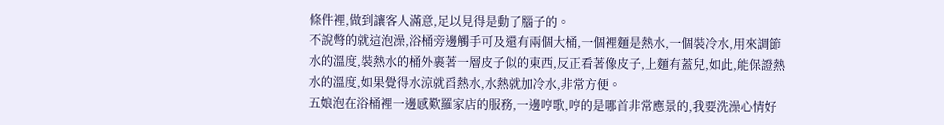條件裡,做到讓客人滿意,足以見得是動了腦子的。
不說彆的就這泡澡,浴桶旁邊觸手可及還有兩個大桶,一個裡麵是熱水,一個裝冷水,用來調節水的溫度,裝熱水的桶外裹著一層皮子似的東西,反正看著像皮子,上麵有蓋兒,如此,能保證熱水的溫度,如果覺得水涼就舀熱水,水熱就加冷水,非常方便。
五娘泡在浴桶裡一邊感歎羅家店的服務,一邊哼歌,哼的是哪首非常應景的,我要洗澡心情好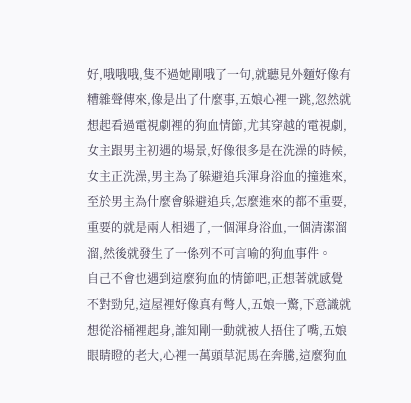好,哦哦哦,隻不過她剛哦了一句,就聽見外麵好像有糟雜聲傳來,像是出了什麼事,五娘心裡一跳,忽然就想起看過電視劇裡的狗血情節,尤其穿越的電視劇,女主跟男主初遇的場景,好像很多是在洗澡的時候,女主正洗澡,男主為了躲避追兵渾身浴血的撞進來,至於男主為什麼會躲避追兵,怎麼進來的都不重要,重要的就是兩人相遇了,一個渾身浴血,一個清潔溜溜,然後就發生了一係列不可言喻的狗血事件。
自己不會也遇到這麼狗血的情節吧,正想著就感覺不對勁兒,這屋裡好像真有彆人,五娘一驚,下意識就想從浴桶裡起身,誰知剛一動就被人捂住了嘴,五娘眼睛瞪的老大,心裡一萬頭草泥馬在奔騰,這麼狗血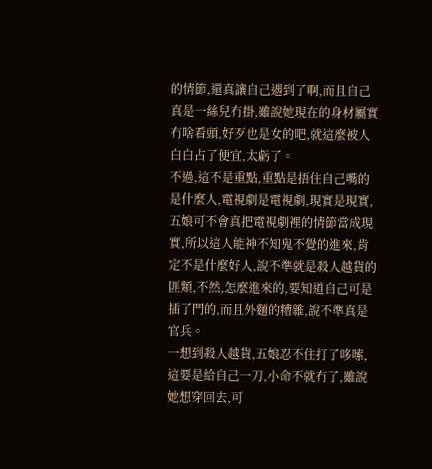的情節,還真讓自己遇到了啊,而且自己真是一絲兒冇掛,雖說她現在的身材屬實冇啥看頭,好歹也是女的吧,就這麼被人白白占了便宜,太虧了。
不過,這不是重點,重點是捂住自己嘴的是什麼人,電視劇是電視劇,現實是現實,五娘可不會真把電視劇裡的情節當成現實,所以這人能神不知鬼不覺的進來,肯定不是什麼好人,說不準就是殺人越貨的匪類,不然,怎麼進來的,要知道自己可是插了門的,而且外麵的糟雜,說不準真是官兵。
一想到殺人越貨,五娘忍不住打了哆嗦,這要是給自己一刀,小命不就冇了,雖說她想穿回去,可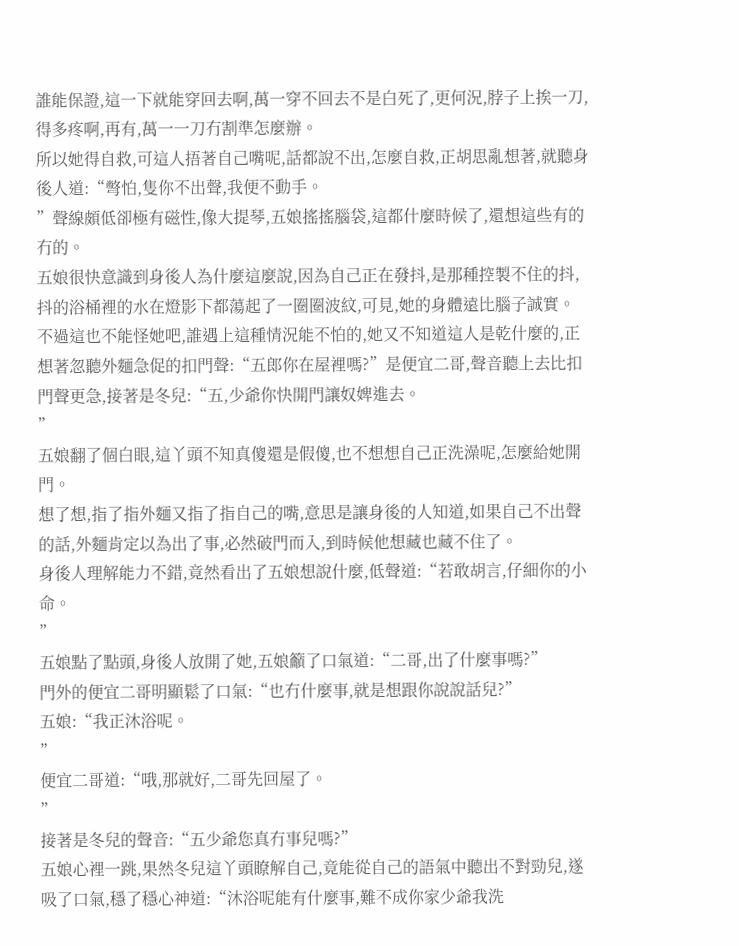誰能保證,這一下就能穿回去啊,萬一穿不回去不是白死了,更何況,脖子上挨一刀,得多疼啊,再有,萬一一刀冇割準怎麼辦。
所以她得自救,可這人捂著自己嘴呢,話都說不出,怎麼自救,正胡思亂想著,就聽身後人道:“彆怕,隻你不出聲,我便不動手。
”聲線頗低卻極有磁性,像大提琴,五娘搖搖腦袋,這都什麼時候了,還想這些有的冇的。
五娘很快意識到身後人為什麼這麼說,因為自己正在發抖,是那種控製不住的抖,抖的浴桶裡的水在燈影下都蕩起了一圈圈波紋,可見,她的身體遠比腦子誠實。
不過這也不能怪她吧,誰遇上這種情況能不怕的,她又不知道這人是乾什麼的,正想著忽聽外麵急促的扣門聲:“五郎你在屋裡嗎?”是便宜二哥,聲音聽上去比扣門聲更急,接著是冬兒:“五,少爺你快開門讓奴婢進去。
”
五娘翻了個白眼,這丫頭不知真傻還是假傻,也不想想自己正洗澡呢,怎麼給她開門。
想了想,指了指外麵又指了指自己的嘴,意思是讓身後的人知道,如果自己不出聲的話,外麵肯定以為出了事,必然破門而入,到時候他想藏也藏不住了。
身後人理解能力不錯,竟然看出了五娘想說什麼,低聲道:“若敢胡言,仔細你的小命。
”
五娘點了點頭,身後人放開了她,五娘籲了口氣道:“二哥,出了什麼事嗎?”
門外的便宜二哥明顯鬆了口氣:“也冇什麼事,就是想跟你說說話兒?”
五娘:“我正沐浴呢。
”
便宜二哥道:“哦,那就好,二哥先回屋了。
”
接著是冬兒的聲音:“五少爺您真冇事兒嗎?”
五娘心裡一跳,果然冬兒這丫頭瞭解自己,竟能從自己的語氣中聽出不對勁兒,遂吸了口氣,穩了穩心神道:“沐浴呢能有什麼事,難不成你家少爺我洗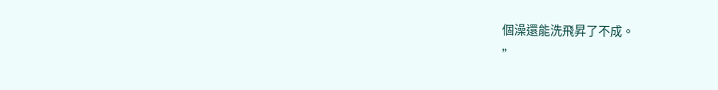個澡還能洗飛昇了不成。
”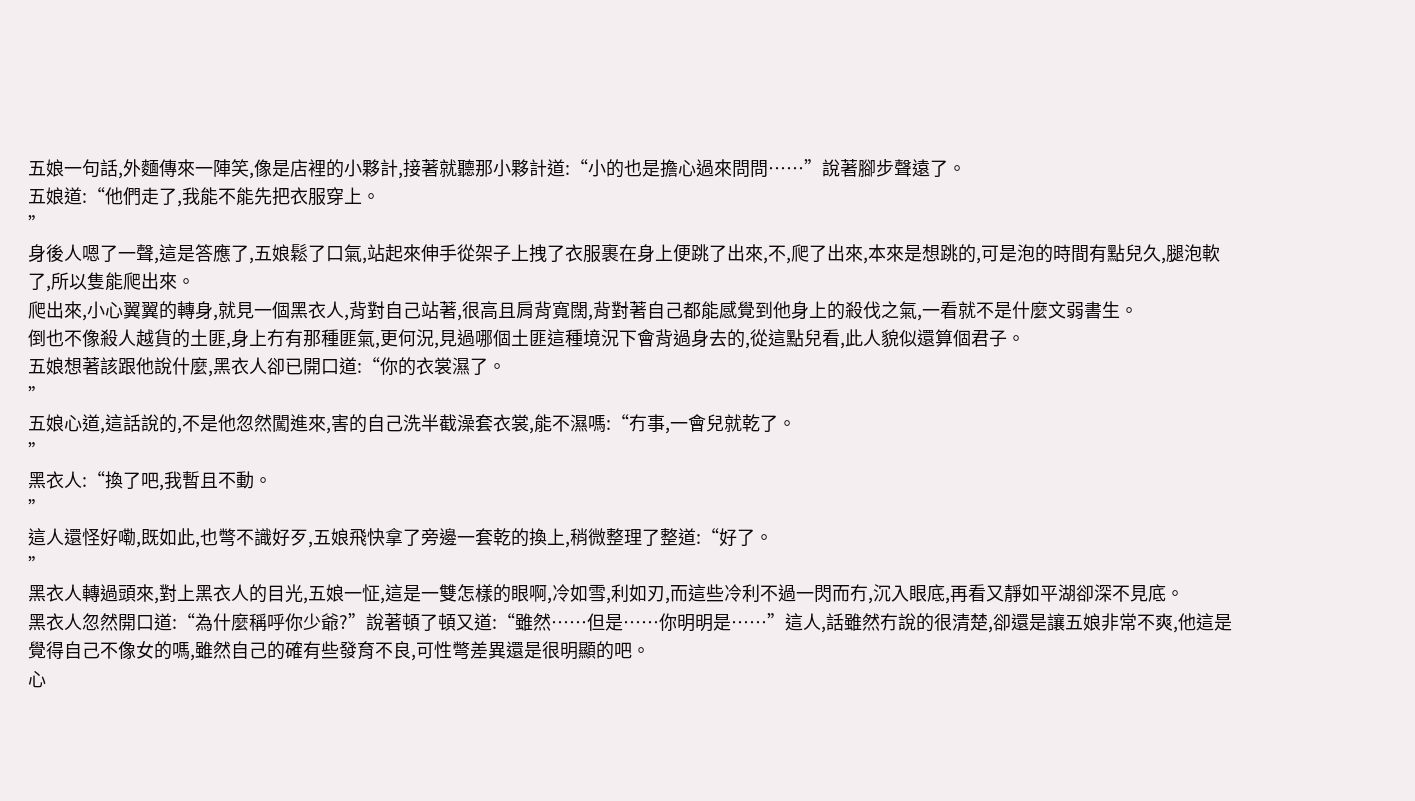五娘一句話,外麵傳來一陣笑,像是店裡的小夥計,接著就聽那小夥計道:“小的也是擔心過來問問……”說著腳步聲遠了。
五娘道:“他們走了,我能不能先把衣服穿上。
”
身後人嗯了一聲,這是答應了,五娘鬆了口氣,站起來伸手從架子上拽了衣服裹在身上便跳了出來,不,爬了出來,本來是想跳的,可是泡的時間有點兒久,腿泡軟了,所以隻能爬出來。
爬出來,小心翼翼的轉身,就見一個黑衣人,背對自己站著,很高且肩背寬闊,背對著自己都能感覺到他身上的殺伐之氣,一看就不是什麼文弱書生。
倒也不像殺人越貨的土匪,身上冇有那種匪氣,更何況,見過哪個土匪這種境況下會背過身去的,從這點兒看,此人貌似還算個君子。
五娘想著該跟他說什麼,黑衣人卻已開口道:“你的衣裳濕了。
”
五娘心道,這話說的,不是他忽然闖進來,害的自己洗半截澡套衣裳,能不濕嗎:“冇事,一會兒就乾了。
”
黑衣人:“換了吧,我暫且不動。
”
這人還怪好嘞,既如此,也彆不識好歹,五娘飛快拿了旁邊一套乾的換上,稍微整理了整道:“好了。
”
黑衣人轉過頭來,對上黑衣人的目光,五娘一怔,這是一雙怎樣的眼啊,冷如雪,利如刃,而這些冷利不過一閃而冇,沉入眼底,再看又靜如平湖卻深不見底。
黑衣人忽然開口道:“為什麼稱呼你少爺?”說著頓了頓又道:“雖然……但是……你明明是……”這人,話雖然冇說的很清楚,卻還是讓五娘非常不爽,他這是覺得自己不像女的嗎,雖然自己的確有些發育不良,可性彆差異還是很明顯的吧。
心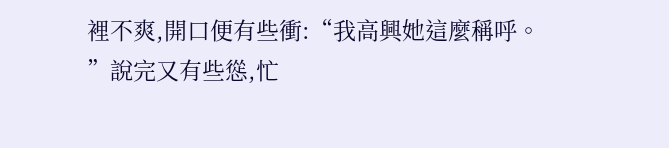裡不爽,開口便有些衝:“我高興她這麼稱呼。
”說完又有些慫,忙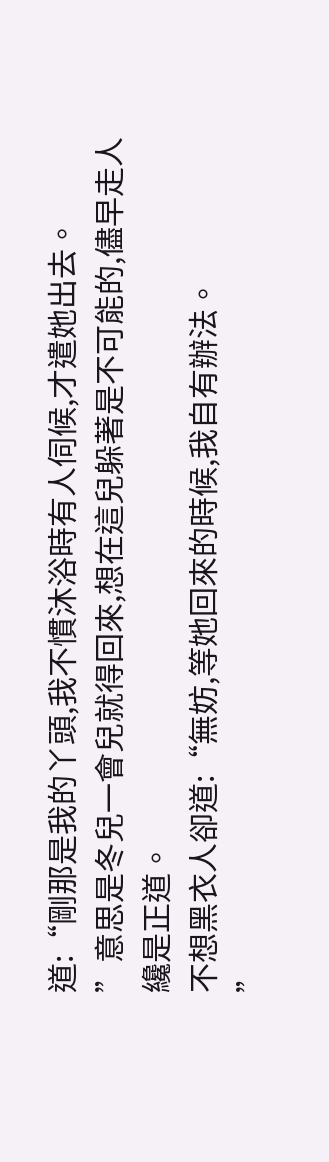道:“剛那是我的丫頭,我不慣沐浴時有人伺候,才遣她出去。
”意思是冬兒一會兒就得回來,想在這兒躲著是不可能的,儘早走人纔是正道。
不想黑衣人卻道:“無妨,等她回來的時候,我自有辦法。
”